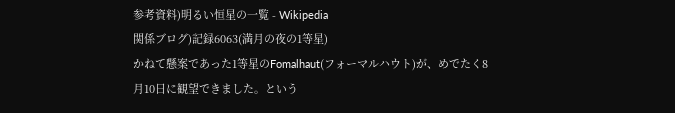参考資料)明るい恒星の一覧 - Wikipedia
関係ブログ)記録6063(満月の夜の1等星)
かねて懸案であった1等星のFomalhaut(フォーマルハウト)が、めでたく8月10日に観望できました。という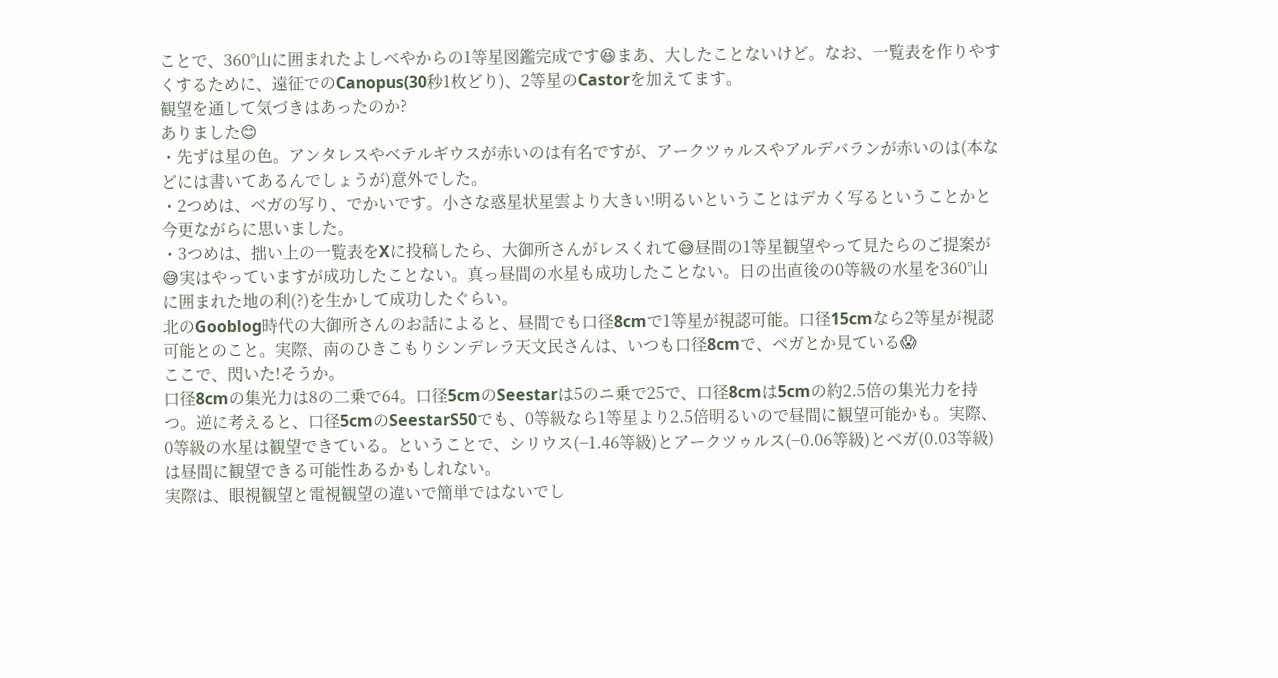ことで、360°山に囲まれたよしべやからの1等星図鑑完成です😆まあ、大したことないけど。なお、一覧表を作りやすくするために、遠征でのCanopus(30秒1枚どり)、2等星のCastorを加えてます。
観望を通して気づきはあったのか?
ありました😊
・先ずは星の色。アンタレスやベテルギウスが赤いのは有名ですが、アークツゥルスやアルデバランが赤いのは(本などには書いてあるんでしょうが)意外でした。
・2つめは、ベガの写り、でかいです。小さな惑星状星雲より大きい!明るいということはデカく写るということかと今更ながらに思いました。
・3つめは、拙い上の一覧表をXに投稿したら、大御所さんがレスくれて😅昼間の1等星観望やって見たらのご提案が😅実はやっていますが成功したことない。真っ昼間の水星も成功したことない。日の出直後の0等級の水星を360°山に囲まれた地の利(?)を生かして成功したぐらい。
北のGooblog時代の大御所さんのお話によると、昼間でも口径8cmで1等星が視認可能。口径15cmなら2等星が視認可能とのこと。実際、南のひきこもりシンデレラ天文民さんは、いつも口径8cmで、ベガとか見ている😱
ここで、閃いた!そうか。
口径8cmの集光力は8の二乗で64。口径5cmのSeestarは5のニ乗で25で、口径8cmは5cmの約2.5倍の集光力を持つ。逆に考えると、口径5cmのSeestarS50でも、0等級なら1等星より2.5倍明るいので昼間に観望可能かも。実際、0等級の水星は観望できている。ということで、シリウス(−1.46等級)とアークツゥルス(−0.06等級)とベガ(0.03等級)は昼間に観望できる可能性あるかもしれない。
実際は、眼視観望と電視観望の違いで簡単ではないでし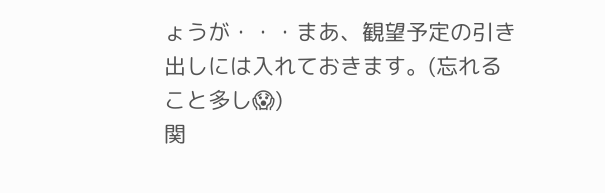ょうが・・・まあ、観望予定の引き出しには入れておきます。(忘れること多し😱)
関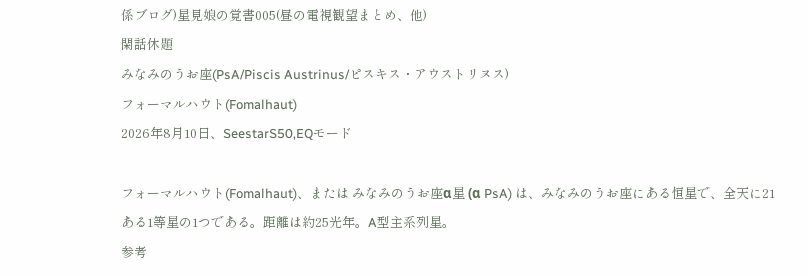係ブログ)星見娘の覚書005(昼の電視観望まとめ、他)
閑話休題
みなみのうお座(PsA/Piscis Austrinus/ピスキス・アウストリヌス)
フォーマルハウト(Fomalhaut)
2026年8月10日、SeestarS50,EQモード

フォーマルハウト(Fomalhaut)、または みなみのうお座α星 (α PsA) は、みなみのうお座にある恒星で、全天に21ある1等星の1つである。距離は約25光年。A型主系列星。
参考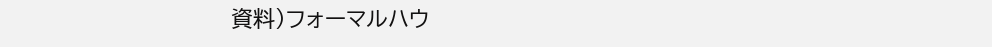資料)フォーマルハウ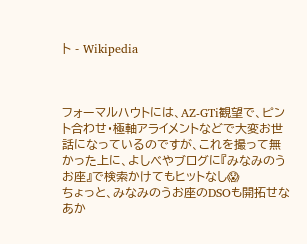ト - Wikipedia



フォーマルハウトには、AZ-GTi観望で、ピント合わせ・極軸アライメントなどで大変お世話になっているのですが、これを撮って無かった上に、よしべやブログに『みなみのうお座』で検索かけてもヒットなし😱
ちょっと、みなみのうお座のDSOも開拓せなあか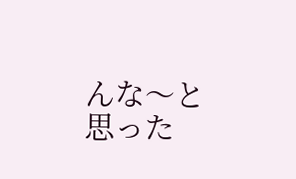んな〜と思った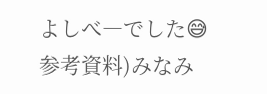よしべ―でした😅
参考資料)みなみ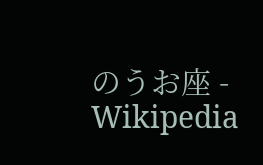のうお座 - Wikipedia